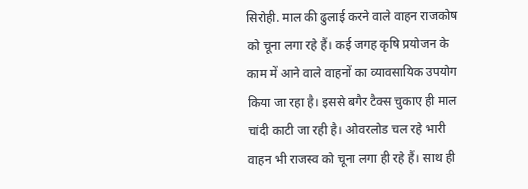सिरोही. माल की ढुलाई करने वाले वाहन राजकोष को चूना लगा रहे हैं। कई जगह कृषि प्रयोजन के काम में आने वाले वाहनों का व्यावसायिक उपयोग किया जा रहा है। इससे बगैर टैक्स चुकाए ही माल चांदी काटी जा रही है। ओवरलोड चल रहे भारी वाहन भी राजस्व को चूना लगा ही रहे हैं। साथ ही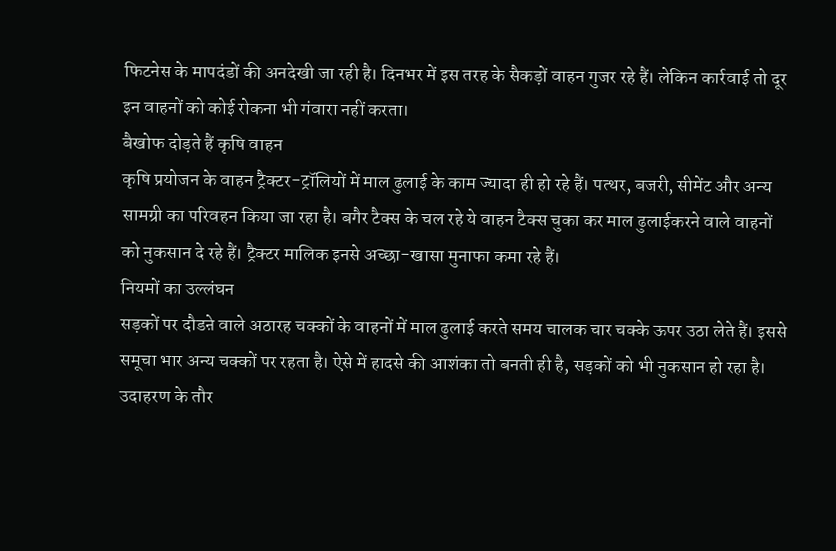फिटनेस के मापदंडों की अनदेखी जा रही है। दिनभर में इस तरह के सैकड़ों वाहन गुजर रहे हैं। लेकिन कार्रवाई तो दूर इन वाहनों को कोई रोकना भी गंवारा नहीं करता।
बैखोफ दोड़ते हैं कृषि वाहन
कृषि प्रयोजन के वाहन ट्रैक्टर-ट्रॉलियों में माल ढुलाई के काम ज्यादा ही हो रहे हैं। पत्थर, बजरी, सीमेंट और अन्य सामग्री का परिवहन किया जा रहा है। बगैर टैक्स के चल रहे ये वाहन टैक्स चुका कर माल ढुलाईकरने वाले वाहनों को नुकसान दे रहे हैं। ट्रैक्टर मालिक इनसे अच्छा-खासा मुनाफा कमा रहे हैं।
नियमों का उल्लंघन
सड़कों पर दौडऩे वाले अठारह चक्कों के वाहनों में माल ढुलाई करते समय चालक चार चक्के ऊपर उठा लेते हैं। इससे समूचा भार अन्य चक्कों पर रहता है। ऐसे में हादसे की आशंका तो बनती ही है, सड़कों को भी नुकसान हो रहा है। उदाहरण के तौर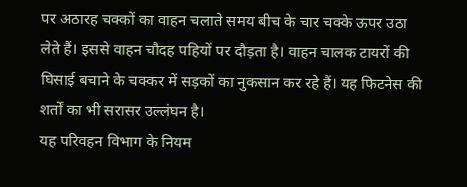पर अठारह चक्कों का वाहन चलाते समय बीच के चार चक्के ऊपर उठा लेते हैं। इससे वाहन चौदह पहियों पर दौड़ता है। वाहन चालक टायरों की घिसाई बचाने के चक्कर में सड़कों का नुकसान कर रहे हैं। यह फिटनेस की शर्तों का भी सरासर उल्लंघन है।
यह परिवहन विभाग के नियम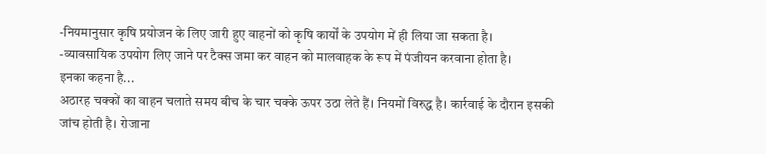-नियमानुसार कृषि प्रयोजन के लिए जारी हुए वाहनों को कृषि कार्यों के उपयोग में ही लिया जा सकता है।
-व्यावसायिक उपयोग लिए जाने पर टैक्स जमा कर वाहन को मालवाहक के रूप में पंजीयन करवाना होता है।
इनका कहना है...
अठारह चक्कों का वाहन चलाते समय बीच के चार चक्के ऊपर उठा लेते हैं। नियमों विरुद्ध है। कार्रवाई के दौरान इसकी जांच होती है। रोजाना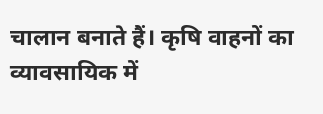चालान बनाते हैं। कृषि वाहनों का व्यावसायिक में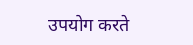उपयोग करते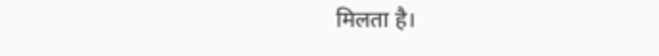मिलता है।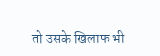तो उसके खिलाफ भी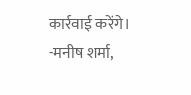कार्रवाई करेंगे।
-मनीष शर्मा,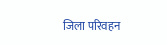जिला परिवहन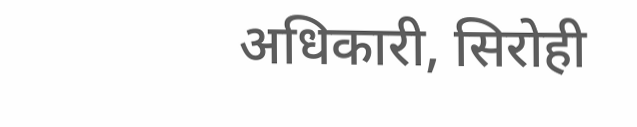अधिकारी, सिरोही